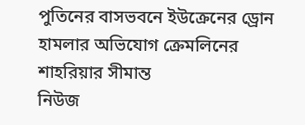পুতিনের বাসভবনে ইউক্রেনের ড্রোন হামলার অভিযোগ ক্রেমলিনের
শাহরিয়ার সীমান্ত
নিউজ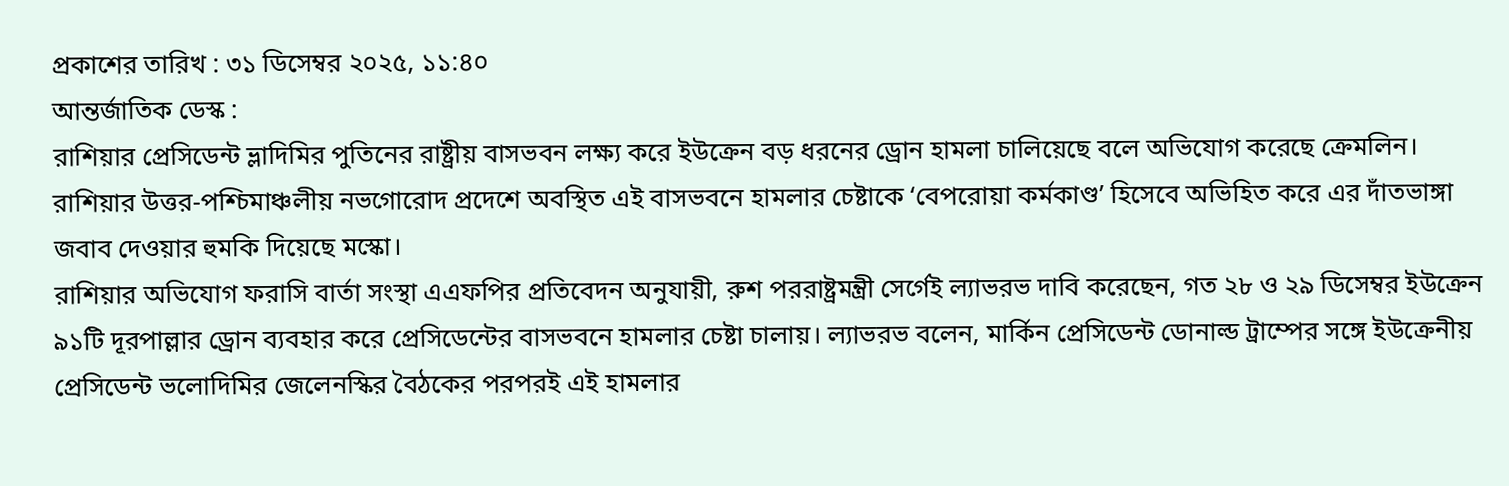প্রকাশের তারিখ : ৩১ ডিসেম্বর ২০২৫, ১১:৪০
আন্তর্জাতিক ডেস্ক :
রাশিয়ার প্রেসিডেন্ট ভ্লাদিমির পুতিনের রাষ্ট্রীয় বাসভবন লক্ষ্য করে ইউক্রেন বড় ধরনের ড্রোন হামলা চালিয়েছে বলে অভিযোগ করেছে ক্রেমলিন। রাশিয়ার উত্তর-পশ্চিমাঞ্চলীয় নভগোরোদ প্রদেশে অবস্থিত এই বাসভবনে হামলার চেষ্টাকে ‘বেপরোয়া কর্মকাণ্ড’ হিসেবে অভিহিত করে এর দাঁতভাঙ্গা জবাব দেওয়ার হুমকি দিয়েছে মস্কো।
রাশিয়ার অভিযোগ ফরাসি বার্তা সংস্থা এএফপির প্রতিবেদন অনুযায়ী, রুশ পররাষ্ট্রমন্ত্রী সের্গেই ল্যাভরভ দাবি করেছেন, গত ২৮ ও ২৯ ডিসেম্বর ইউক্রেন ৯১টি দূরপাল্লার ড্রোন ব্যবহার করে প্রেসিডেন্টের বাসভবনে হামলার চেষ্টা চালায়। ল্যাভরভ বলেন, মার্কিন প্রেসিডেন্ট ডোনাল্ড ট্রাম্পের সঙ্গে ইউক্রেনীয় প্রেসিডেন্ট ভলোদিমির জেলেনস্কির বৈঠকের পরপরই এই হামলার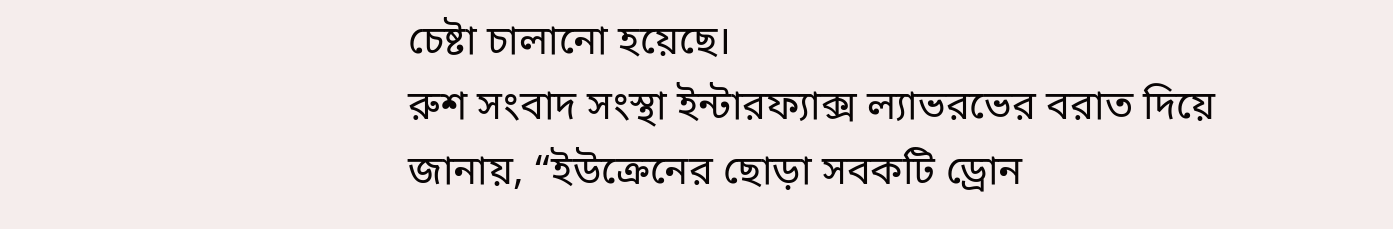চেষ্টা চালানো হয়েছে।
রুশ সংবাদ সংস্থা ইন্টারফ্যাক্স ল্যাভরভের বরাত দিয়ে জানায়, “ইউক্রেনের ছোড়া সবকটি ড্রোন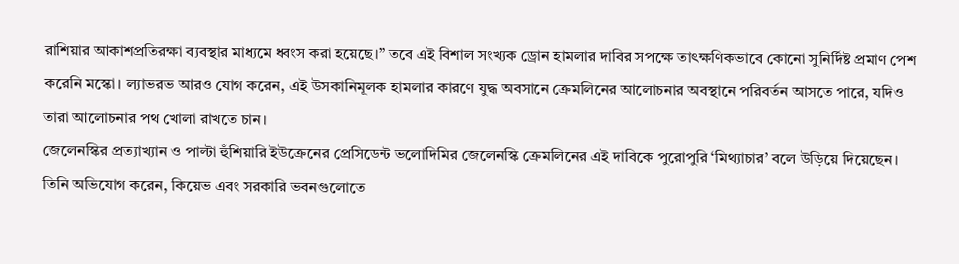রাশিয়ার আকাশপ্রতিরক্ষা ব্যবস্থার মাধ্যমে ধ্বংস করা হয়েছে।” তবে এই বিশাল সংখ্যক ড্রোন হামলার দাবির সপক্ষে তাৎক্ষণিকভাবে কোনো সুনির্দিষ্ট প্রমাণ পেশ করেনি মস্কো। ল্যাভরভ আরও যোগ করেন, এই উসকানিমূলক হামলার কারণে যুদ্ধ অবসানে ক্রেমলিনের আলোচনার অবস্থানে পরিবর্তন আসতে পারে, যদিও তারা আলোচনার পথ খোলা রাখতে চান।
জেলেনস্কির প্রত্যাখ্যান ও পাল্টা হুঁশিয়ারি ইউক্রেনের প্রেসিডেন্ট ভলোদিমির জেলেনস্কি ক্রেমলিনের এই দাবিকে পুরোপুরি ‘মিথ্যাচার’ বলে উড়িয়ে দিয়েছেন। তিনি অভিযোগ করেন, কিয়েভ এবং সরকারি ভবনগুলোতে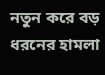নতুন করে বড় ধরনের হামলা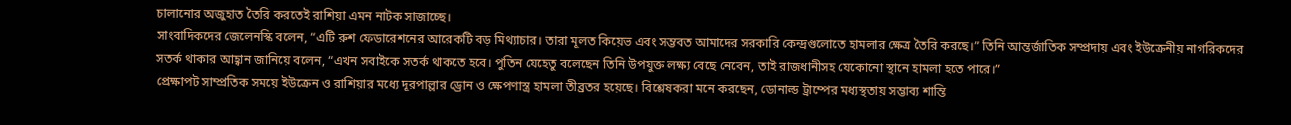চালানোর অজুহাত তৈরি করতেই রাশিয়া এমন নাটক সাজাচ্ছে।
সাংবাদিকদের জেলেনস্কি বলেন, “এটি রুশ ফেডারেশনের আরেকটি বড় মিথ্যাচার। তারা মূলত কিয়েভ এবং সম্ভবত আমাদের সরকারি কেন্দ্রগুলোতে হামলার ক্ষেত্র তৈরি করছে।” তিনি আন্তর্জাতিক সম্প্রদায় এবং ইউক্রেনীয় নাগরিকদের সতর্ক থাকার আহ্বান জানিয়ে বলেন, “এখন সবাইকে সতর্ক থাকতে হবে। পুতিন যেহেতু বলেছেন তিনি উপযুক্ত লক্ষ্য বেছে নেবেন, তাই রাজধানীসহ যেকোনো স্থানে হামলা হতে পারে।”
প্রেক্ষাপট সাম্প্রতিক সময়ে ইউক্রেন ও রাশিয়ার মধ্যে দূরপাল্লার ড্রোন ও ক্ষেপণাস্ত্র হামলা তীব্রতর হয়েছে। বিশ্লেষকরা মনে করছেন, ডোনাল্ড ট্রাম্পের মধ্যস্থতায় সম্ভাব্য শান্তি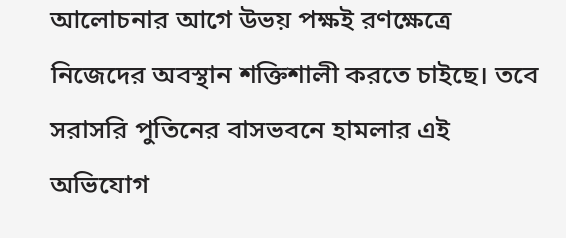আলোচনার আগে উভয় পক্ষই রণক্ষেত্রে নিজেদের অবস্থান শক্তিশালী করতে চাইছে। তবে সরাসরি পুতিনের বাসভবনে হামলার এই অভিযোগ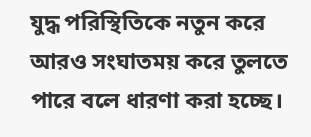যুদ্ধ পরিস্থিতিকে নতুন করে আরও সংঘাতময় করে তুলতে পারে বলে ধারণা করা হচ্ছে।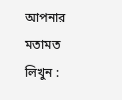আপনার মতামত লিখুন :